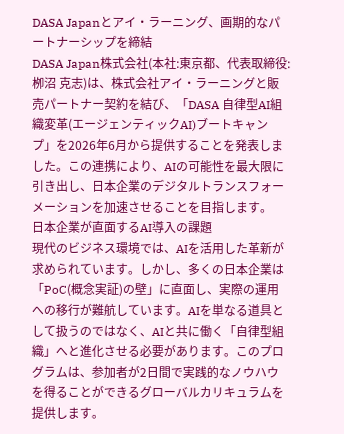DASA Japanとアイ・ラーニング、画期的なパートナーシップを締結
DASA Japan株式会社(本社:東京都、代表取締役:栁沼 克志)は、株式会社アイ・ラーニングと販売パートナー契約を結び、「DASA 自律型AI組織変革(エージェンティックAI)ブートキャンプ」を2026年6月から提供することを発表しました。この連携により、AIの可能性を最大限に引き出し、日本企業のデジタルトランスフォーメーションを加速させることを目指します。
日本企業が直面するAI導入の課題
現代のビジネス環境では、AIを活用した革新が求められています。しかし、多くの日本企業は「PoC(概念実証)の壁」に直面し、実際の運用への移行が難航しています。AIを単なる道具として扱うのではなく、AIと共に働く「自律型組織」へと進化させる必要があります。このプログラムは、参加者が2日間で実践的なノウハウを得ることができるグローバルカリキュラムを提供します。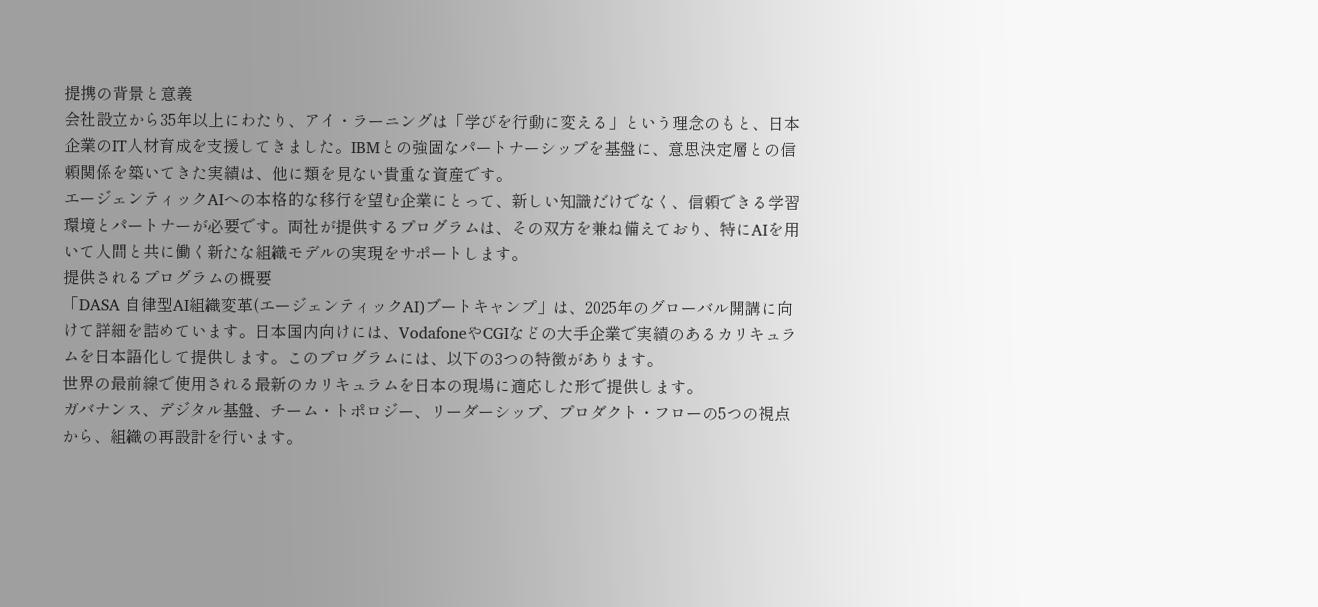提携の背景と意義
会社設立から35年以上にわたり、アイ・ラーニングは「学びを行動に変える」という理念のもと、日本企業のIT人材育成を支援してきました。IBMとの強固なパートナーシップを基盤に、意思決定層との信頼関係を築いてきた実績は、他に類を見ない貴重な資産です。
エージェンティックAIへの本格的な移行を望む企業にとって、新しい知識だけでなく、信頼できる学習環境とパートナーが必要です。両社が提供するプログラムは、その双方を兼ね備えており、特にAIを用いて人間と共に働く新たな組織モデルの実現をサポートします。
提供されるプログラムの概要
「DASA 自律型AI組織変革(エージェンティックAI)ブートキャンプ」は、2025年のグローバル開講に向けて詳細を詰めています。日本国内向けには、VodafoneやCGIなどの大手企業で実績のあるカリキュラムを日本語化して提供します。このプログラムには、以下の3つの特徴があります。
世界の最前線で使用される最新のカリキュラムを日本の現場に適応した形で提供します。
ガバナンス、デジタル基盤、チーム・トポロジー、リーダーシップ、プロダクト・フローの5つの視点から、組織の再設計を行います。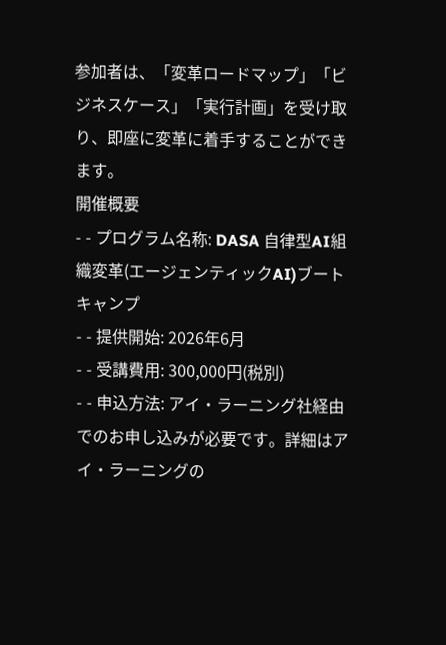参加者は、「変革ロードマップ」「ビジネスケース」「実行計画」を受け取り、即座に変革に着手することができます。
開催概要
- - プログラム名称: DASA 自律型AI組織変革(エージェンティックAI)ブートキャンプ
- - 提供開始: 2026年6月
- - 受講費用: 300,000円(税別)
- - 申込方法: アイ・ラーニング社経由でのお申し込みが必要です。詳細はアイ・ラーニングの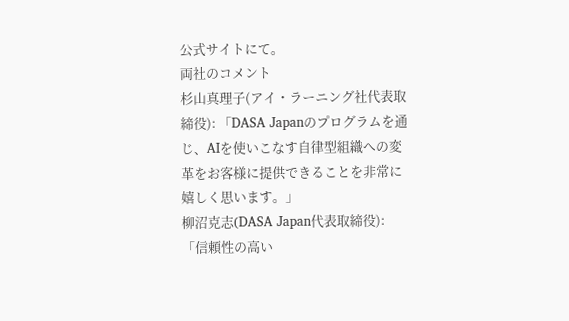公式サイトにて。
両社のコメント
杉山真理子(アイ・ラーニング社代表取締役): 「DASA Japanのプログラムを通じ、AIを使いこなす自律型組織への変革をお客様に提供できることを非常に嬉しく思います。」
柳沼克志(DASA Japan代表取締役): 「信頼性の高い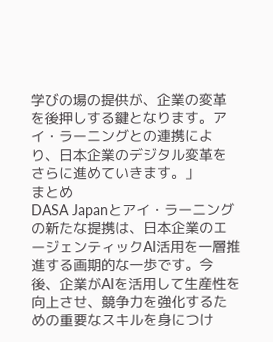学びの場の提供が、企業の変革を後押しする鍵となります。アイ・ラーニングとの連携により、日本企業のデジタル変革をさらに進めていきます。」
まとめ
DASA Japanとアイ・ラーニングの新たな提携は、日本企業のエージェンティックAI活用を一層推進する画期的な一歩です。今後、企業がAIを活用して生産性を向上させ、競争力を強化するための重要なスキルを身につけ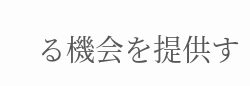る機会を提供す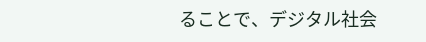ることで、デジタル社会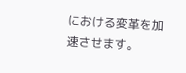における変革を加速させます。